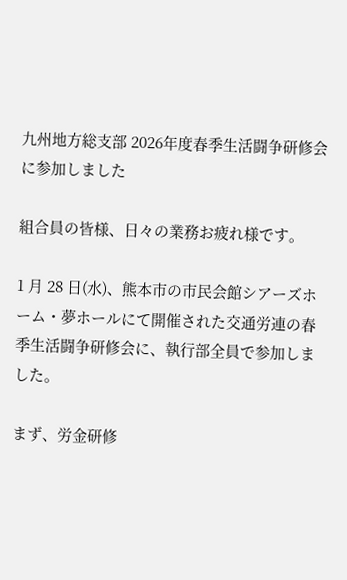九州地方総支部 2026年度春季生活闘争研修会に参加しました

組合員の皆様、日々の業務お疲れ様です。

1 月 28 日(水)、熊本市の市民会館シアーズホーム・夢ホールにて開催された交通労連の春季生活闘争研修会に、執行部全員で参加しました。

まず、労金研修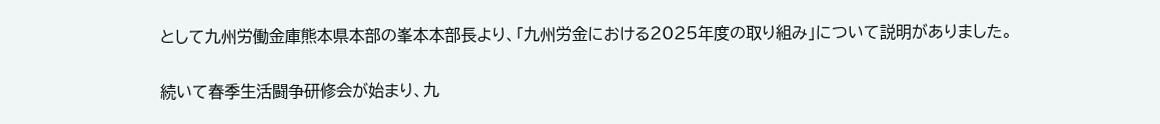として九州労働金庫熊本県本部の峯本本部長より、「九州労金における2025年度の取り組み」について説明がありました。

続いて春季生活闘争研修会が始まり、九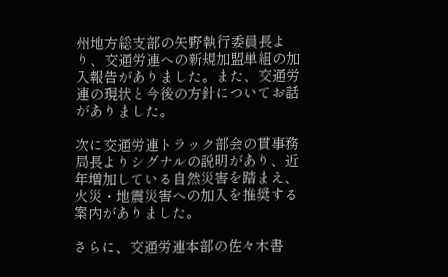州地方総支部の矢野執行委員長より、交通労連への新規加盟単組の加入報告がありました。また、交通労連の現状と今後の方針についてお話がありました。

次に交通労連トラック部会の貫事務局長よりシグナルの説明があり、近年増加している自然災害を踏まえ、火災・地震災害への加入を推奨する案内がありました。

さらに、交通労連本部の佐々木書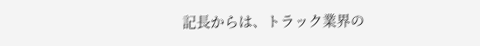記長からは、トラック業界の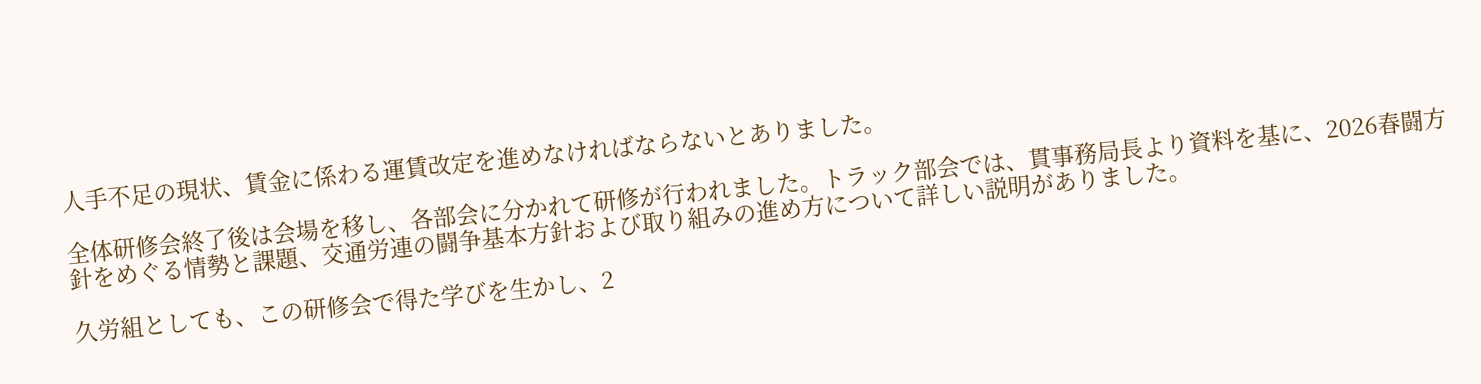人手不足の現状、賃金に係わる運賃改定を進めなければならないとありました。

全体研修会終了後は会場を移し、各部会に分かれて研修が行われました。トラック部会では、貫事務局長より資料を基に、2026春闘方針をめぐる情勢と課題、交通労連の闘争基本方針および取り組みの進め方について詳しい説明がありました。

久労組としても、この研修会で得た学びを生かし、2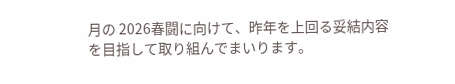月の 2026春闘に向けて、昨年を上回る妥結内容を目指して取り組んでまいります。